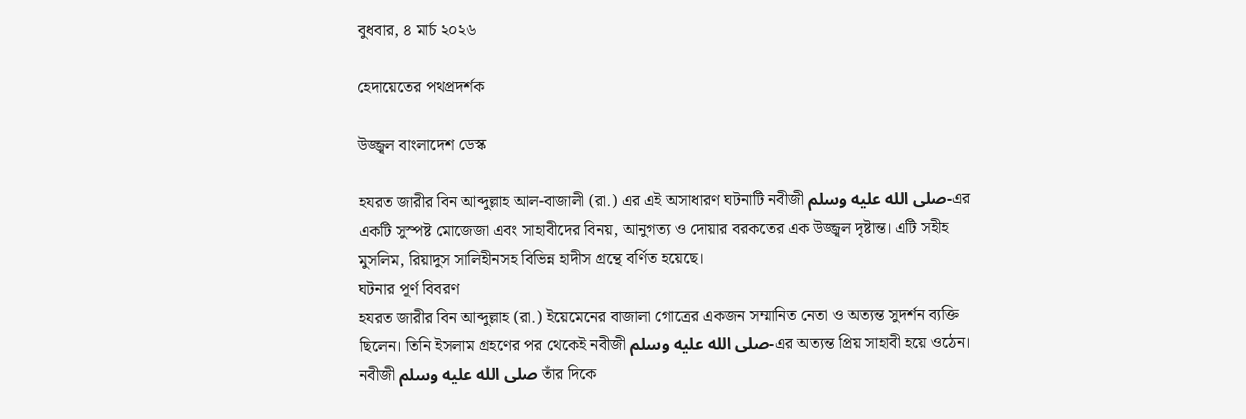বুধবার, ৪ মার্চ ২০২৬

হেদায়েতের পথপ্রদর্শক

উজ্জ্বল বাংলাদেশ ডেস্ক

হযরত জারীর বিন আব্দুল্লাহ আল-বাজালী (রা.) এর এই অসাধারণ ঘটনাটি নবীজী صلى الله عليه وسلم-এর একটি সুস্পষ্ট মোজেজা এবং সাহাবীদের বিনয়, আনুগত্য ও দোয়ার বরকতের এক উজ্জ্বল দৃষ্টান্ত। এটি সহীহ মুসলিম, রিয়াদুস সালিহীনসহ বিভিন্ন হাদীস গ্রন্থে বর্ণিত হয়েছে।
ঘটনার পূর্ণ বিবরণ
হযরত জারীর বিন আব্দুল্লাহ (রা.) ইয়েমেনের বাজালা গোত্রের একজন সম্মানিত নেতা ও অত্যন্ত সুদর্শন ব্যক্তি ছিলেন। তিনি ইসলাম গ্রহণের পর থেকেই নবীজী صلى الله عليه وسلم-এর অত্যন্ত প্রিয় সাহাবী হয়ে ওঠেন। নবীজী صلى الله عليه وسلم তাঁর দিকে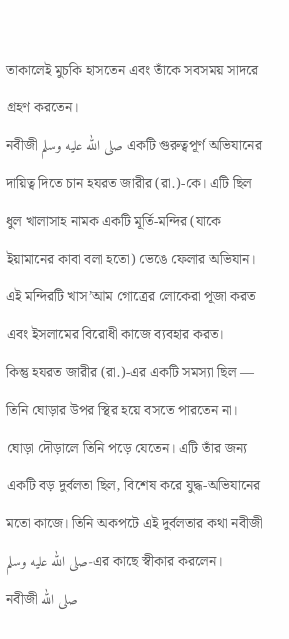তাকালেই মুচকি হাসতেন এবং তাঁকে সবসময় সাদরে গ্রহণ করতেন।
নবীজী صلى الله عليه وسلم একটি গুরুত্বপূর্ণ অভিযানের দায়িত্ব দিতে চান হযরত জারীর (রা.)-কে। এটি ছিল ধুল খালাসাহ নামক একটি মূর্তি-মন্দির (যাকে ইয়ামানের কাবা বলা হতো) ভেঙে ফেলার অভিযান। এই মন্দিরটি খাস’আম গোত্রের লোকেরা পূজা করত এবং ইসলামের বিরোধী কাজে ব্যবহার করত।
কিন্তু হযরত জারীর (রা.)-এর একটি সমস্যা ছিল — তিনি ঘোড়ার উপর স্থির হয়ে বসতে পারতেন না। ঘোড়া দৌড়ালে তিনি পড়ে যেতেন। এটি তাঁর জন্য একটি বড় দুর্বলতা ছিল, বিশেষ করে যুদ্ধ-অভিযানের মতো কাজে। তিনি অকপটে এই দুর্বলতার কথা নবীজী صلى الله عليه وسلم-এর কাছে স্বীকার করলেন।
নবীজী صلى الله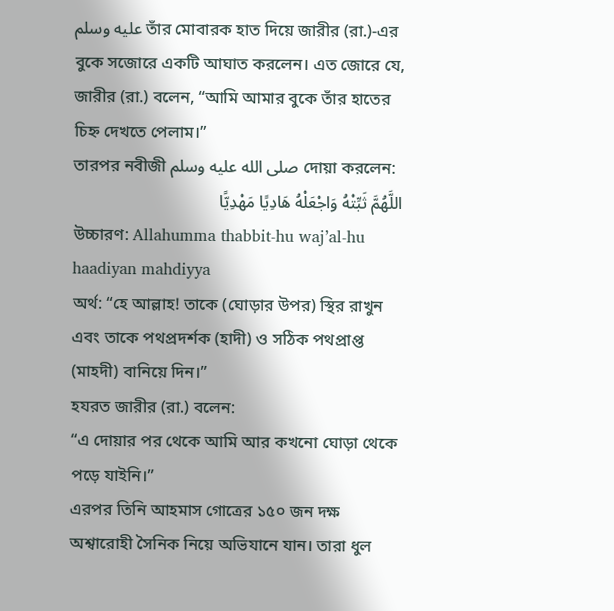عليه وسلم তাঁর মোবারক হাত দিয়ে জারীর (রা.)-এর বুকে সজোরে একটি আঘাত করলেন। এত জোরে যে, জারীর (রা.) বলেন, “আমি আমার বুকে তাঁর হাতের চিহ্ন দেখতে পেলাম।”
তারপর নবীজী صلى الله عليه وسلم দোয়া করলেন:
اللَّهُمَّ ثَبِّتْهُ وَاجْعَلْهُ هَادِيًا مَهْدِيًّا
উচ্চারণ: Allahumma thabbit-hu waj’al-hu haadiyan mahdiyya
অর্থ: “হে আল্লাহ! তাকে (ঘোড়ার উপর) স্থির রাখুন এবং তাকে পথপ্রদর্শক (হাদী) ও সঠিক পথপ্রাপ্ত (মাহদী) বানিয়ে দিন।”
হযরত জারীর (রা.) বলেন:
“এ দোয়ার পর থেকে আমি আর কখনো ঘোড়া থেকে পড়ে যাইনি।”
এরপর তিনি আহমাস গোত্রের ১৫০ জন দক্ষ অশ্বারোহী সৈনিক নিয়ে অভিযানে যান। তারা ধুল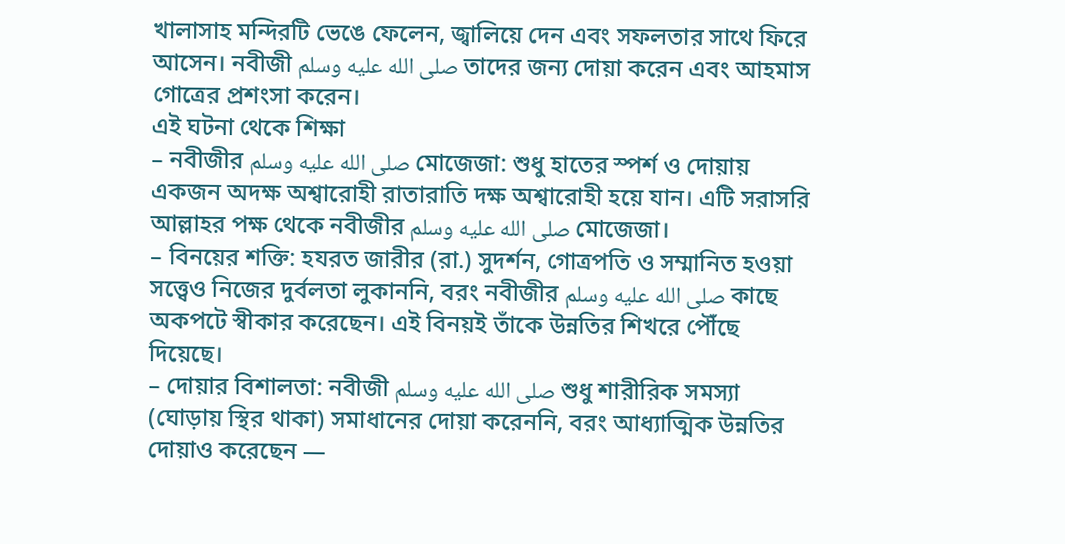খালাসাহ মন্দিরটি ভেঙে ফেলেন, জ্বালিয়ে দেন এবং সফলতার সাথে ফিরে আসেন। নবীজী صلى الله عليه وسلم তাদের জন্য দোয়া করেন এবং আহমাস গোত্রের প্রশংসা করেন।
এই ঘটনা থেকে শিক্ষা
– নবীজীর صلى الله عليه وسلم মোজেজা: শুধু হাতের স্পর্শ ও দোয়ায় একজন অদক্ষ অশ্বারোহী রাতারাতি দক্ষ অশ্বারোহী হয়ে যান। এটি সরাসরি আল্লাহর পক্ষ থেকে নবীজীর صلى الله عليه وسلم মোজেজা।
– বিনয়ের শক্তি: হযরত জারীর (রা.) সুদর্শন, গোত্রপতি ও সম্মানিত হওয়া সত্ত্বেও নিজের দুর্বলতা লুকাননি, বরং নবীজীর صلى الله عليه وسلم কাছে অকপটে স্বীকার করেছেন। এই বিনয়ই তাঁকে উন্নতির শিখরে পৌঁছে দিয়েছে।
– দোয়ার বিশালতা: নবীজী صلى الله عليه وسلم শুধু শারীরিক সমস্যা (ঘোড়ায় স্থির থাকা) সমাধানের দোয়া করেননি, বরং আধ্যাত্মিক উন্নতির দোয়াও করেছেন —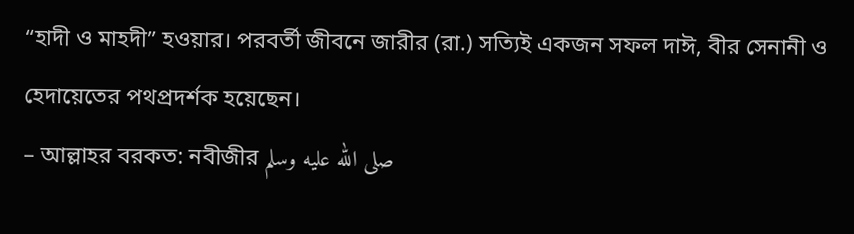“হাদী ও মাহদী” হওয়ার। পরবর্তী জীবনে জারীর (রা.) সত্যিই একজন সফল দাঈ, বীর সেনানী ও হেদায়েতের পথপ্রদর্শক হয়েছেন।
– আল্লাহর বরকত: নবীজীর صلى الله عليه وسلم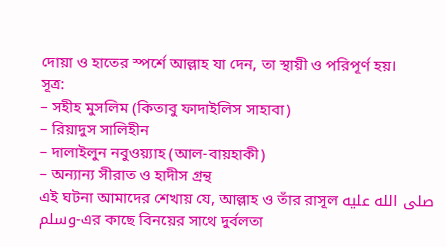দোয়া ও হাতের স্পর্শে আল্লাহ যা দেন, তা স্থায়ী ও পরিপূর্ণ হয়।
সূত্র:
– সহীহ মুসলিম (কিতাবু ফাদাইলিস সাহাবা)
– রিয়াদুস সালিহীন
– দালাইলুন নবুওয়্যাহ (আল-বায়হাকী)
– অন্যান্য সীরাত ও হাদীস গ্রন্থ
এই ঘটনা আমাদের শেখায় যে, আল্লাহ ও তাঁর রাসূল صلى الله عليه وسلم-এর কাছে বিনয়ের সাথে দুর্বলতা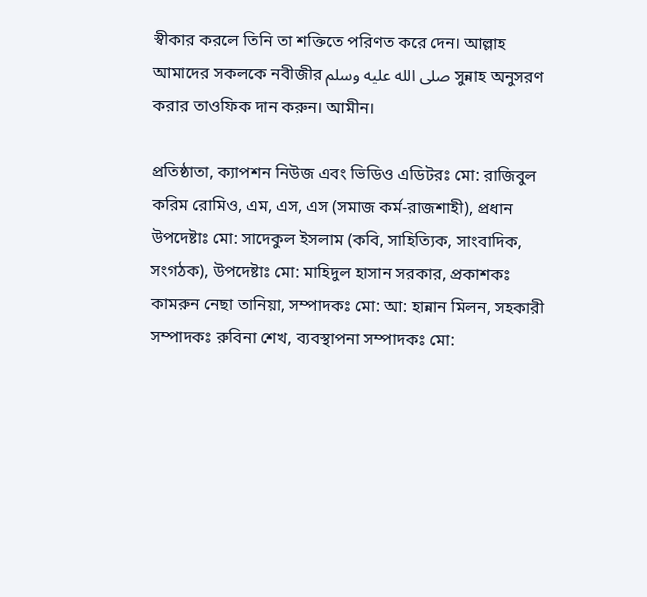স্বীকার করলে তিনি তা শক্তিতে পরিণত করে দেন। আল্লাহ আমাদের সকলকে নবীজীর صلى الله عليه وسلم সুন্নাহ অনুসরণ করার তাওফিক দান করুন। আমীন।

প্রতিষ্ঠাতা, ক্যাপশন নিউজ এবং ভিডিও এডিটরঃ মো: রাজিবুল করিম রোমিও, এম, এস, এস (সমাজ কর্ম-রাজশাহী), প্রধান উপদেষ্টাঃ মো: সাদেকুল ইসলাম (কবি, সাহিত্যিক, সাংবাদিক, সংগঠক), উপদেষ্টাঃ মো: মাহিদুল হাসান সরকার, প্রকাশকঃ কামরুন নেছা তানিয়া, সম্পাদকঃ মো: আ: হান্নান মিলন, সহকারী সম্পাদকঃ রুবিনা শেখ, ব্যবস্থাপনা সম্পাদকঃ মো: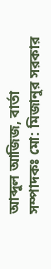আব্দুল আজিজ, বার্তা সম্পাদকঃ মো: মিজানুর সরকার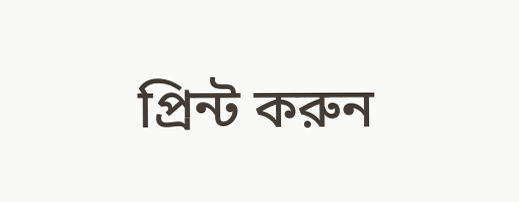প্রিন্ট করুন